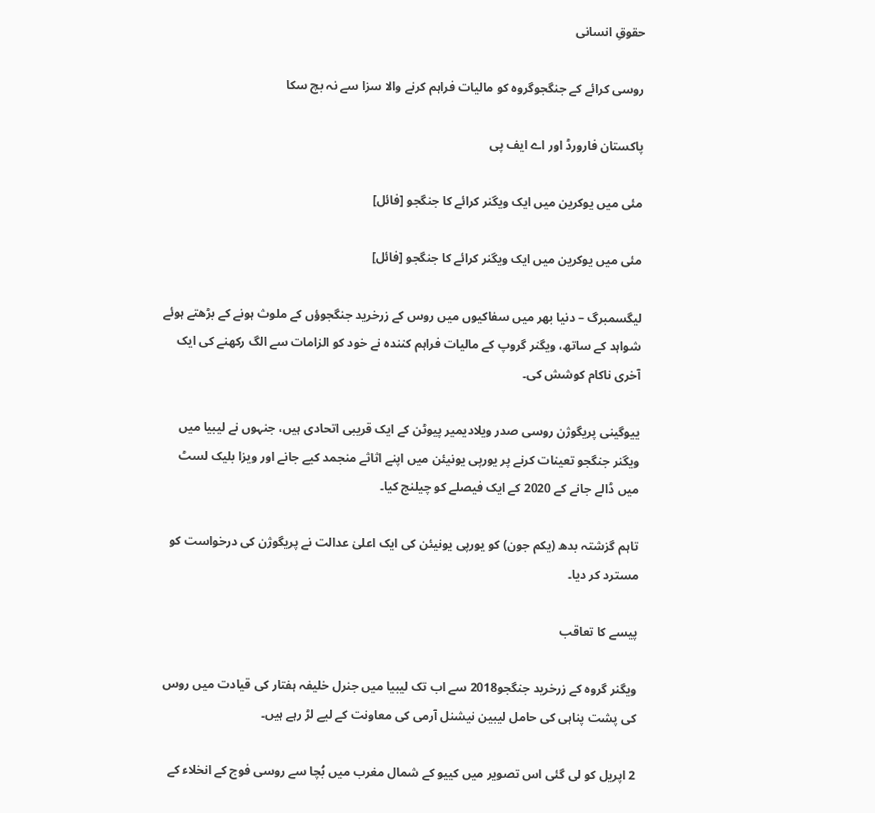حقوقِ انسانی

روسی کرائے کے جنگجوگروہ کو مالیات فراہم کرنے والا سزا سے نہ بچ سکا

پاکستان فارورڈ اور اے ایف پی

مئی میں یوکرین میں ایک ویگنر کرائے کا جنگجو [فائل]

مئی میں یوکرین میں ایک ویگنر کرائے کا جنگجو [فائل]

لیگسمبرگ – دنیا بھر میں سفاکیوں میں روس کے زرخرید جنگجوؤں کے ملوث ہونے کے بڑھتے ہوئے شواہد کے ساتھ، ویگنر گروپ کے مالیات فراہم کنندہ نے خود کو الزامات سے الگ رکھنے کی ایک آخری ناکام کوشش کی۔

ییوگینی پریگوژن روسی صدر ویلادیمیر پیوٹن کے ایک قریبی اتحادی ہیں، جنہوں نے لیبیا میں ویگنر جنگجو تعینات کرنے پر یورپی یونیئن میں اپنے اثاثے منجمد کیے جانے اور ویزا بلیک لسٹ میں ڈالے جانے کے 2020 کے ایک فیصلے کو چیلنج کیا۔

تاہم گزشتہ بدھ (یکم جون) کو یورپی یونیئن کی ایک اعلیٰ عدالت نے پریگوژن کی درخواست کو مسترد کر دیا۔

پیسے کا تعاقب

ویگنر گروہ کے زرخرید جنگجو2018 سے اب تک لیبیا میں جنرل خلیفہ ہفتار کی قیادت میں روس کی پشت پناہی کی حامل لیبین نیشنل آرمی کی معاونت کے لیے لڑ رہے ہیں۔

2 اپریل کو لی گئی اس تصویر میں کییو کے شمال مغرب میں بُچا سے روسی فوج کے انخلاء کے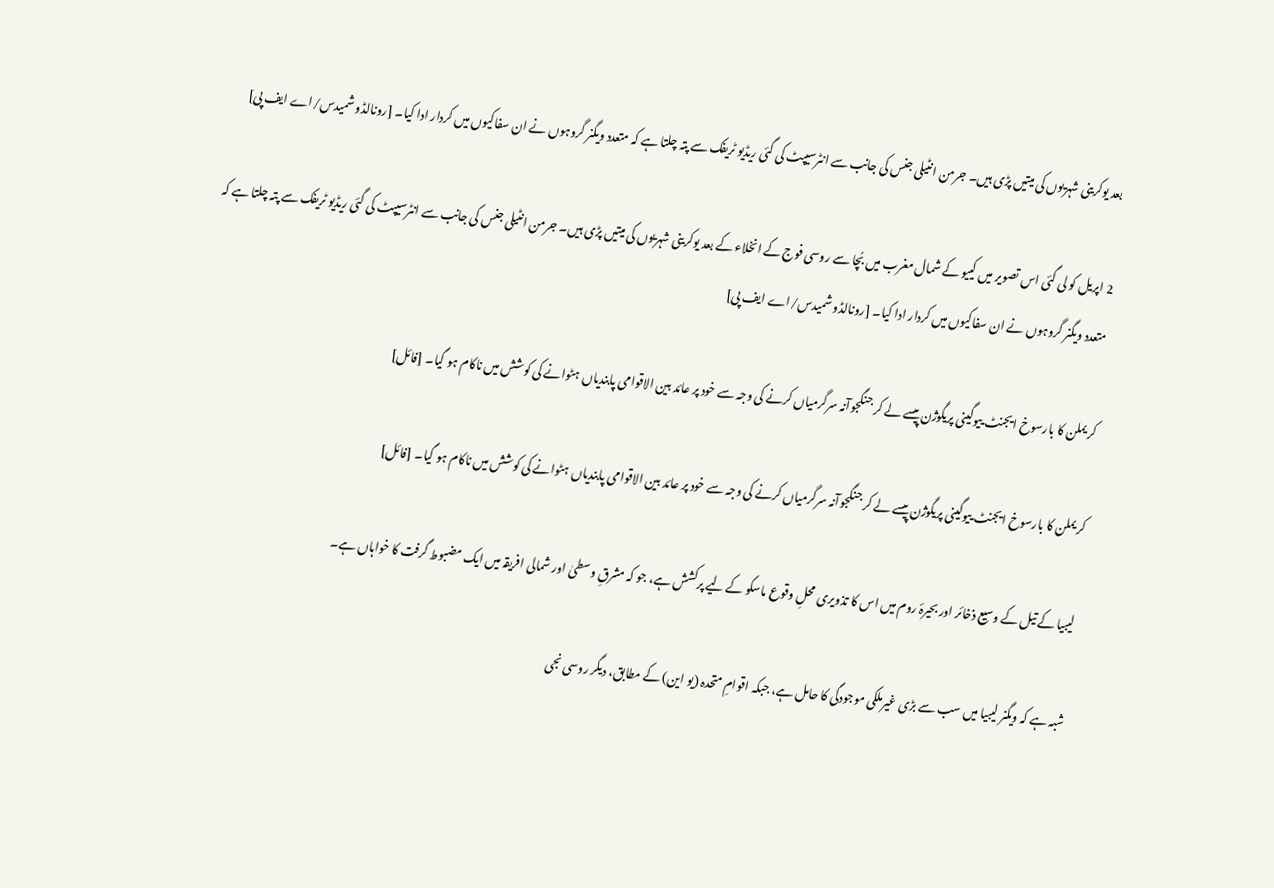بعد یوکرینی شہریوں کی میتیں پڑی ہیں۔ جرمن انٹیلی جنس کی جانب سے انٹرسیپٹ کی گئی ریڈیو ٹریفک سے پتہ چلتا ہے کہ متعدد ویگنر گروہوں نے ان سفاکیوں میں کردار ادا کیا۔ [رونالڈو شمیدس/اے ایف پی]

2 اپریل کو لی گئی اس تصویر میں کییو کے شمال مغرب میں بُچا سے روسی فوج کے انخلاء کے بعد یوکرینی شہریوں کی میتیں پڑی ہیں۔ جرمن انٹیلی جنس کی جانب سے انٹرسیپٹ کی گئی ریڈیو ٹریفک سے پتہ چلتا ہے کہ متعدد ویگنر گروہوں نے ان سفاکیوں میں کردار ادا کیا۔ [رونالڈو شمیدس/اے ایف پی]

کریملن کا بارسوخ ایجنٹ ییوگینی پریگوژن پیسے لے کر جنگجوآنہ سرگرمیاں کرنے کی وجہ سے خود پر عائد بین الاقوامی پابندیاں ہٹوانے کی کوشش میں ناکام ہو گیا۔ [فائل]

کریملن کا بارسوخ ایجنٹ ییوگینی پریگوژن پیسے لے کر جنگجوآنہ سرگرمیاں کرنے کی وجہ سے خود پر عائد بین الاقوامی پابندیاں ہٹوانے کی کوشش میں ناکام ہو گیا۔ [فائل]

لیبیا کے تیل کے وسیع ذخائر اور بحیرۂ روم میں اس کا تذویری محلِ وقوع ماسکو کے لیے پرکشش ہے، جو کہ مشرقِ وسطیٰ اور شمالی افریقہ میں ایک مضبوط گرفت کا خواہاں ہے۔

شبہ ہے کہ ویگنر لیبیا میں سب سے بڑی غیرملکی موجودگی کا حامل ہے، جبکہ اقوامِ متحدہ (یو این) کے مطابق، دیگر روسی نجی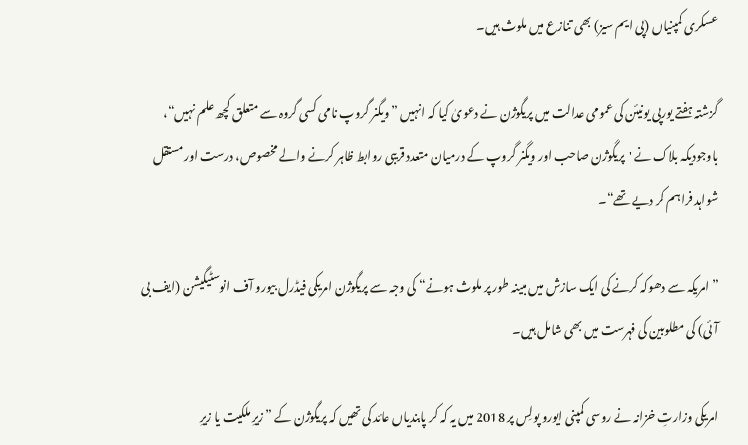عسکری کمپنیاں (پی ایم سیز) بھی تنازع میں ملوث ہیں۔

گزشتہ ہفتے یورپی یونیئن کی عمومی عدالت میں پریگوژن نے دعویٰ کیا کہ انہیں ”ویگنر گروپ نامی کسی گروہ سے متعلق کچھ علم نہیں“، باوجودیکہ بلاک نے 'پریگوژن صاحب اور ویگنر گروپ کے درمیان متعدد قریبی روابط ظاہر کرنے والے مخصوص، درست اور مستقل شواہد فراہم کر دیے تھے“۔

”امریکہ سے دھوکہ کرنے کی ایک سازش میں مبینہ طور پر ملوث ہونے“ کی وجہ سے پریگوژن امریکی فیڈرل بیورو آف انوسٹیگیشن (ایف بی آئی) کی مطلوبین کی فہرست میں بھی شامل ہیں۔

امریکی وزارتِ خزانہ نے روسی کمپنی ایورو پولِس پر 2018 میں یہ کہ کر پابندیاں عائد کی تھیں کہ پریگوژن کے ”زیرِ ملکیت یا زیرِ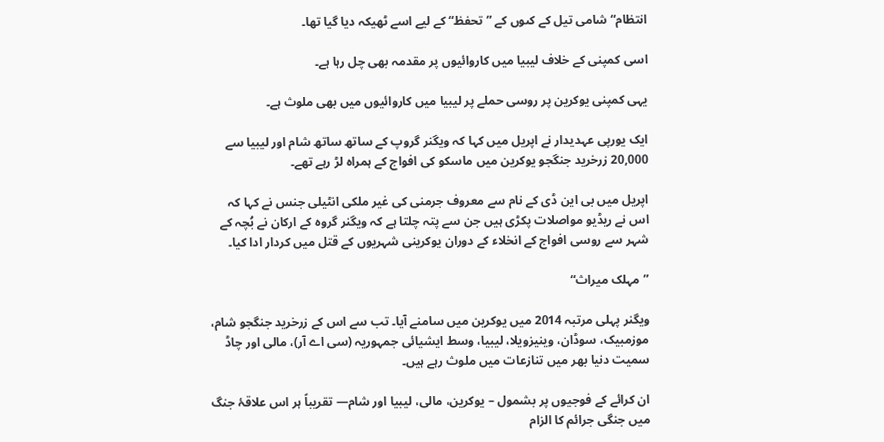انتظام“ شامی تیل کے کںوں کے ”تحفظ“ کے لیے اسے ٹھیکہ دیا گیا تھا۔

اسی کمپنی کے خلاف لیبیا میں کاروائیوں پر مقدمہ بھی چل رہا ہے۔

یہی کمپنی یوکرین پر روسی حملے پر لیبیا میں کاروائیوں میں بھی ملوث ہے۔

ایک یورپی عہدیدار نے اپریل میں کہا کہ ویگنر گروپ کے ساتھ ساتھ شام اور لیبیا سے 20,000 زرخرید جنگجو یوکرین میں ماسکو کی افواج کے ہمراہ لڑ رہے تھے۔

اپریل میں بی این ڈی کے نام سے معروف جرمنی کی غیر ملکی انٹیلی جنس نے کہا کہ اس نے ریڈیو مواصلات پکڑی ہیں جن سے پتہ چلتا ہے کہ ویگنر گروہ کے ارکان نے بُچہ کے شہر سے روسی افواج کے انخلاء کے دوران یوکرینی شہریوں کے قتل میں کردار ادا کیا۔

”مہلک میراث“

ویگنر پہلی مرتبہ 2014 میں یوکرین میں سامنے آیا۔ تب سے اس کے زرخرید جنگجو شام، موزمبیک، سوڈان، وینیزویلا، لیبیا، وسط ایشیائی جمہوریہ (سی اے آر)، مالی اور چاڈ سمیت دنیا بھر میں تنازعات میں ملوث رہے ہیں۔

ان کرائے کے فوجیوں پر بشمول – یوکرین، مالی، لیبیا اور شام— تقریباً ہر اس علاقۂ جنگ میں جنگی جرائم کا الزام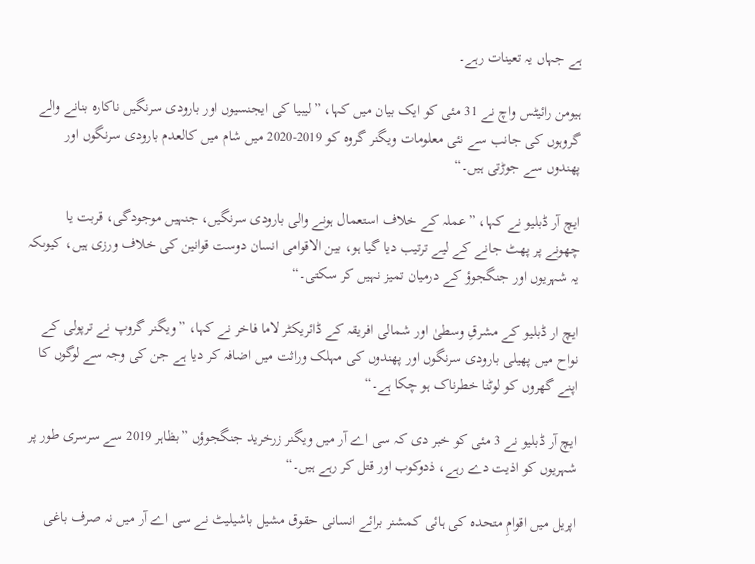ہے جہاں یہ تعینات رہے۔

ہیومن رائیٹس واچ نے 31 مئی کو ایک بیان میں کہا، ”لیبیا کی ایجنسیوں اور بارودی سرنگیں ناکارہ بنانے والے گروہوں کی جانب سے نئی معلومات ویگنر گروہ کو 2019-2020 میں شام میں کالعدم بارودی سرنگوں اور پھندوں سے جوڑتی ہیں۔“

ایچ آر ڈبلیو نے کہا، ”عملہ کے خلاف استعمال ہونے والی بارودی سرنگیں، جنہیں موجودگی، قربت یا چھونے پر پھٹ جانے کے لیے ترتیب دیا گیا ہو، بین الاقوامی انسان دوست قوانین کی خلاف ورزی ہیں، کیوںکہ یہ شہریوں اور جنگجوؤ کے درمیان تمیز نہیں کر سکتی۔“

ایچ ار ڈبلیو کے مشرقِ وسطیٰ اور شمالی افریقہ کے ڈائریکٹر لاما فاخر نے کہا، ”ویگنر گروپ نے ترپولی کے نواح میں پھیلی بارودی سرنگوں اور پھندوں کی مہلک وراثت میں اضافہ کر دیا ہے جن کی وجہ سے لوگوں کا اپنے گھروں کو لوٹنا خطرناک ہو چکا ہے۔“

ایچ آر ڈبلیو نے 3 مئی کو خبر دی کہ سی اے آر میں ویگنر زرخرید جنگجوؤں ”بظاہر 2019 سے سرسری طور پر شہریوں کو اذیت دے رہے، ذدوکوب اور قتل کر رہے ہیں۔“

اپریل میں اقوامِ متحدہ کی ہائی کمشنر برائے انسانی حقوق مشیل باشیلیٹ نے سی اے آر میں نہ صرف باغی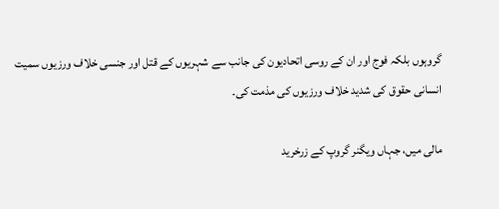گروہوں بلکہ فوج اور ان کے روسی اتحادیون کی جانب سے شہریوں کے قتل اور جنسی خلاف ورزیوں سمیت انسانی حقوق کی شدید خلاف ورزیوں کی مذمت کی۔

مالی میں، جہاں ویگنر گروپ کے زرخرید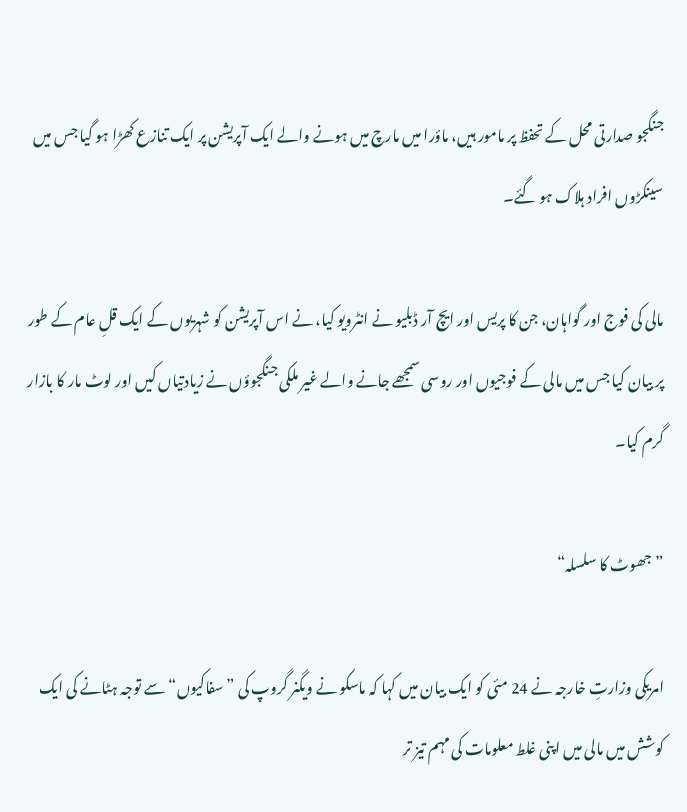جنگجو صدارتی محل کے تحفظ پر مامور ہیں، ماؤرا میں مارچ میں ہونے والے ایک آپریشن پر ایک تنازع کھڑا ہو گیا جس میں سینکڑوں افراد ہلاک ہو گئے۔

مالی کی فوج اور گواہان، جن کا پریس اور ایچ آر ڈبلیو نے انٹرویو کیا، نے اس آپریشن کو شہریوں کے ایک قلِ عام کے طور پر بیان کیا جس میں مالی کے فوجیوں اور روسی سمجھے جانے والے غیر ملکی جنگجوؤں نے زیادتیاں کیں اور لوٹ مار کا بازار گرم کیا۔

”جھوٹ کا سلسلہ“

امریکی وزارتِ خارجہ نے 24 مئی کو ایک بیان میں کہا کہ ماسکو نے ویگنر گروپ کی ”سفاکیوں“ سے توجہ ہٹانے کی ایک کوشش میں مالی میں اپنی غلط معلومات کی مہم تیز تر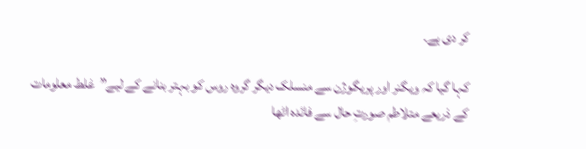کر دی ہے۔

کہا گیا کہ ویگنر اور پریگوژن سے منسلک دیگر گروہ روس کو بہتر بنانے کے لیے”غلط معلومات کے ذریعے متلاطم صورتِ حال سے فائدہ اٹھا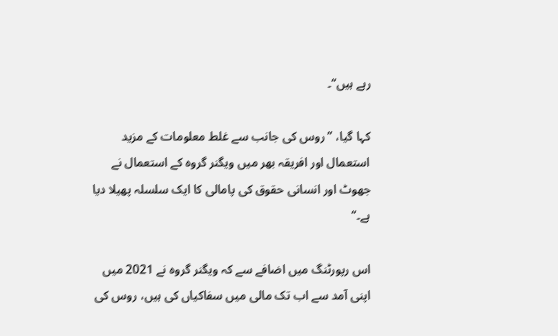رہے ہیں“۔

کہا گیا، ”روس کی جانب سے غلط معلومات کے مزید استعمال اور افریقہ بھر میں ویگنر گروہ کے استعمال نے جھوٹ اور انسانی حقوق کی پامالی کا ایک سلسلہ پھیلا دیا ہے۔“

اس رپورٹنگ میں اضافے سے کہ ویگنر گروہ نے 2021 میں اپنی آمد سے اب تک مالی میں سفاکیاں کی ہیں، روس کی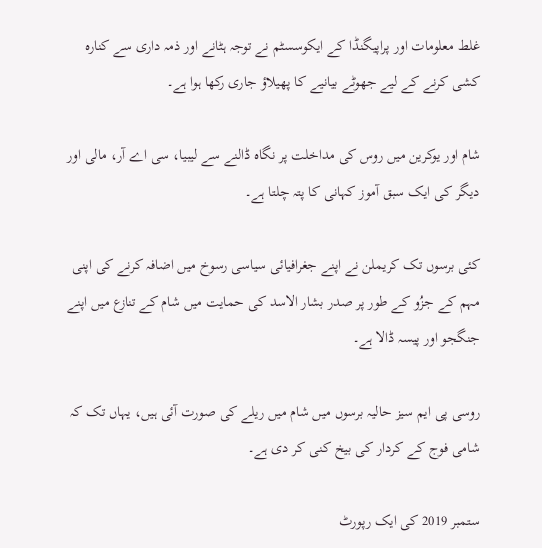غلط معلومات اور پراپیگنڈا کے ایکوسسٹم نے توجہ ہٹانے اور ذمہ داری سے کنارہ کشی کرنے کے لیے جھوٹے بیانیے کا پھیلاؤ جاری رکھا ہوا ہے۔

شام اور یوکرین میں روس کی مداخلت پر نگاہ ڈالنے سے لیبیا، سی اے آر، مالی اور دیگر کی ایک سبق آموز کہانی کا پتہ چلتا ہے۔

کئی برسوں تک کریملن نے اپنے جغرافیائی سیاسی رسوخ میں اضافہ کرنے کی اپنی مہم کے جزُو کے طور پر صدر بشار الاسد کی حمایت میں شام کے تنازع میں اپنے جنگجو اور پیسہ ڈالا ہے۔

روسی پی ایم سیز حالیہ برسوں میں شام میں ریلے کی صورت آئی ہیں، یہاں تک کہ شامی فوج کے کردار کی بیخ کنی کر دی ہے۔

ستمبر 2019 کی ایک رپورٹ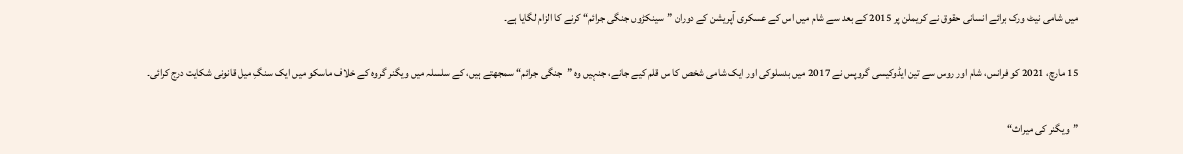میں شامی نیٹ ورک برائے انسانی حقوق نے کریملن پر 2015 کے بعد سے شام میں اس کے عسکری آپریشن کے دوران ”سینکڑوں جنگی جرائم“ کرنے کا الزام لگایا ہے۔

15 مارچ، 2021 کو فرانس، شام اور روس سے تین ایڈوکیسی گروپس نے 2017 میں بدسلوکی اور ایک شامی شخص کا س قلم کیے جانے، جنہیں وہ ”جنگی جرائم“ سمجھتے ہیں، کے سلسلہ میں ویگنر گروہ کے خلاف ماسکو میں ایک سنگِ میل قانونی شکایت درج کرائی۔

”ویگنر کی میراث“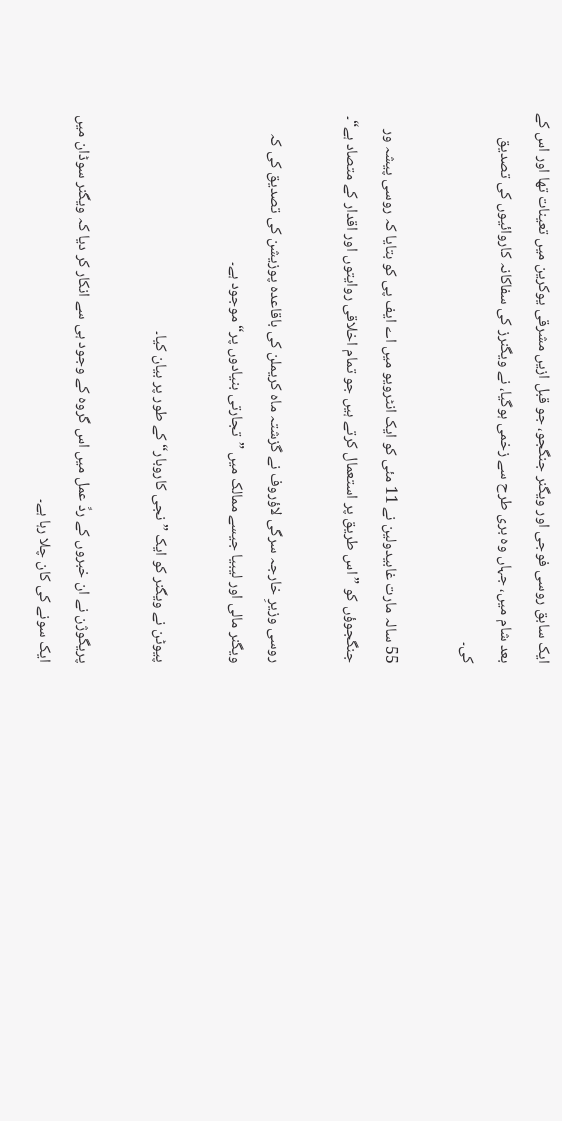ایک سابق روسی فوجی اور ویگنر جنگجو، جو قبل ازیں مشرقی یوکرین میں تعینات تھا اور اس کے بعد شام میں، جہاں وہ بری طرح سے زخمی ہوگیا، نے ویگنرز کی سفاکانہ کاروائیوں کی تصدیق کی۔

55 سالہ مارت غابیدولین نے 11 مئی کو ایک انٹرویو میں اے ایف پی کو بتایا کہ روسی پیشہ ور جنگجوؤں کو ”اس طریق پر استعمال کرتے ہیں جو تمام اخلاقی روایتوں اور اقدار کے متصاد ہے“۔

روسی وزیرِ خارجہ سرگی لاؤروف نے گزشتہ ماہ کریملن کی باقاعدہ پوزیشن کی تصدیق کی کہ ویگنر مالی اور لیبیا جیسے ممالک میں ”تجارتی بنیادوں پر“ موجود ہے۔

پیوٹن نے ویگنر کو ایک ”نجی کاروبار“ کے طور پر بیان کیا۔

پریگوژن نے ان خبروں کے ردِّ عمل میں اس گروہ کے وجود ہی سے انکار کر دیا کہ ویگنر سوڈان میں ایک سونے کی کان چلا رہا ہے۔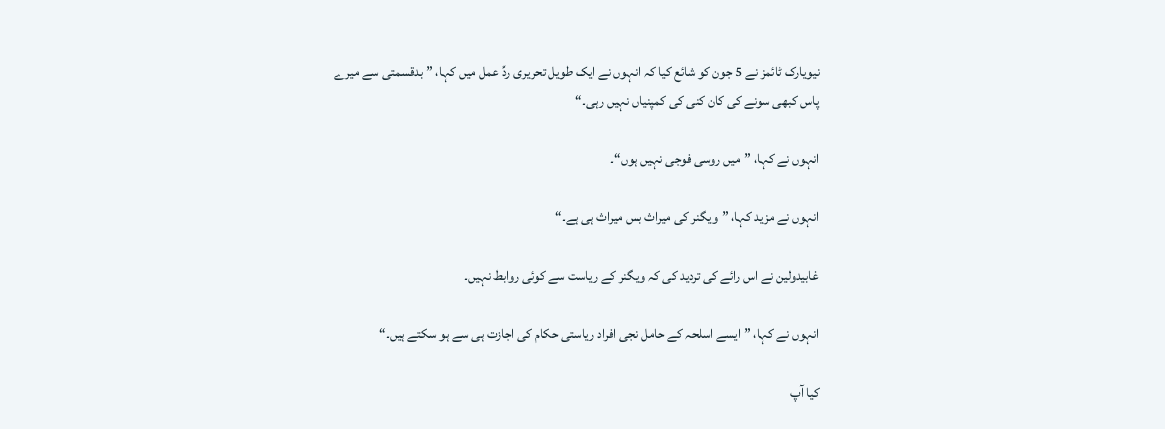نیویارک ٹائمز نے 5 جون کو شائع کیا کہ انہوں نے ایک طویل تحریری ردِّ عمل میں کہا، ”بدقسمتی سے میرے پاس کبھی سونے کی کان کنی کی کمپنیاں نہیں رہی۔“

انہوں نے کہا، ”میں روسی فوجی نہیں ہوں“۔

انہوں نے مزید کہا، ”ویگنر کی میراث بس میراث ہی ہے۔“

غابیدولین نے اس رائے کی تردید کی کہ ویگنر کے ریاست سے کوئی روابط نہیں۔

انہوں نے کہا، ”ایسے اسلحہ کے حامل نجی افراد ریاستی حکام کی اجازت ہی سے ہو سکتے ہیں۔“

کیا آپ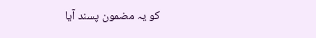کو یہ مضمون پسند آیا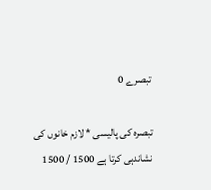تبصرے 0

تبصرہ کی پالیسی * لازم خانوں کی نشاندہی کرتا ہے 1500 / 1500